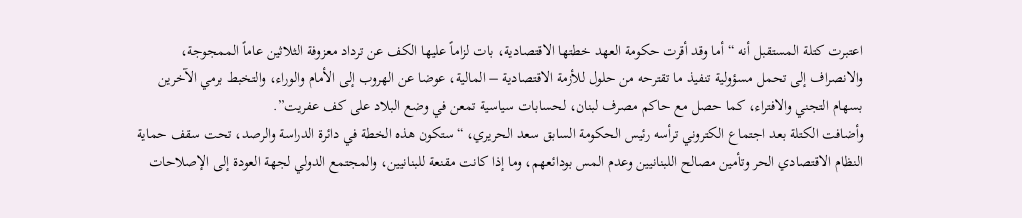اعتبرت كتلة المستقبل أنه “أما وقد أقرت حكومة العهد خطتها الاقتصادية، بات لزاماً عليها الكف عن ترداد معزوفة الثلاثين عاماً الممجوجة، والانصراف إلى تحمل مسؤولية تنفيذ ما تقترحه من حلول للأزمة الاقتصادية – المالية، عوضا عن الهروب إلى الأمام والوراء، والتخبط برمي الآخرين بسهام التجني والافتراء، كما حصل مع حاكم مصرف لبنان، لحسابات سياسية تمعن في وضع البلاد على كف عفريت”.
وأضافت الكتلة بعد اجتماع الكتروني ترأسه رئيس الحكومة السابق سعد الحريري، “ستكون هذه الخطة في دائرة الدراسة والرصد، تحت سقف حماية النظام الاقتصادي الحر وتأمين مصالح اللبنانيين وعدم المس بودائعهم، وما إذا كانت مقنعة للبنانيين، والمجتمع الدولي لجهة العودة إلى الإصلاحات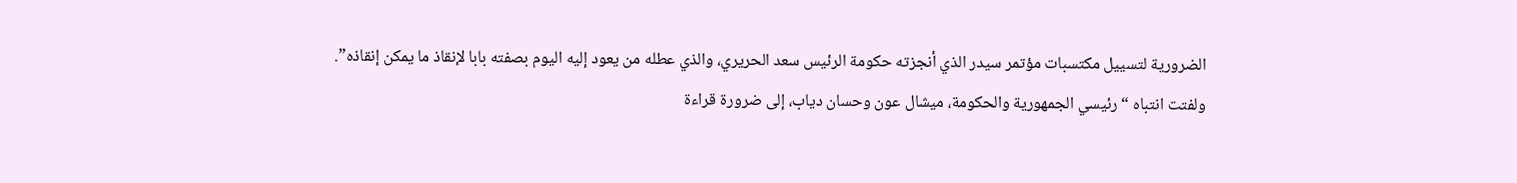الضرورية لتسييل مكتسبات مؤتمر سيدر الذي أنجزته حكومة الرئيس سعد الحريري، والذي عطله من يعود إليه اليوم بصفته بابا لإنقاذ ما يمكن إنقاذه”.
ولفتت انتباه “رئيسي الجمهورية والحكومة، ميشال عون وحسان دياب، إلى ضرورة قراءة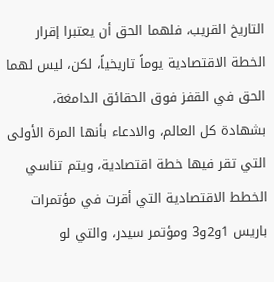التاريخ القريب، فلهما الحق أن يعتبرا إقرار الخطة الاقتصادية يوماً تاريخياً، لكن، ليس لهما الحق في القفز فوق الحقائق الدامغة، بشهادة كل العالم، والادعاء بأنها المرة الأولى التي تقر فيها خطة اقتصادية، ويتم تناسي الخطط الاقتصادية التي أقرت في مؤتمرات باريس 1و2و3 ومؤتمر سيدر، والتي لو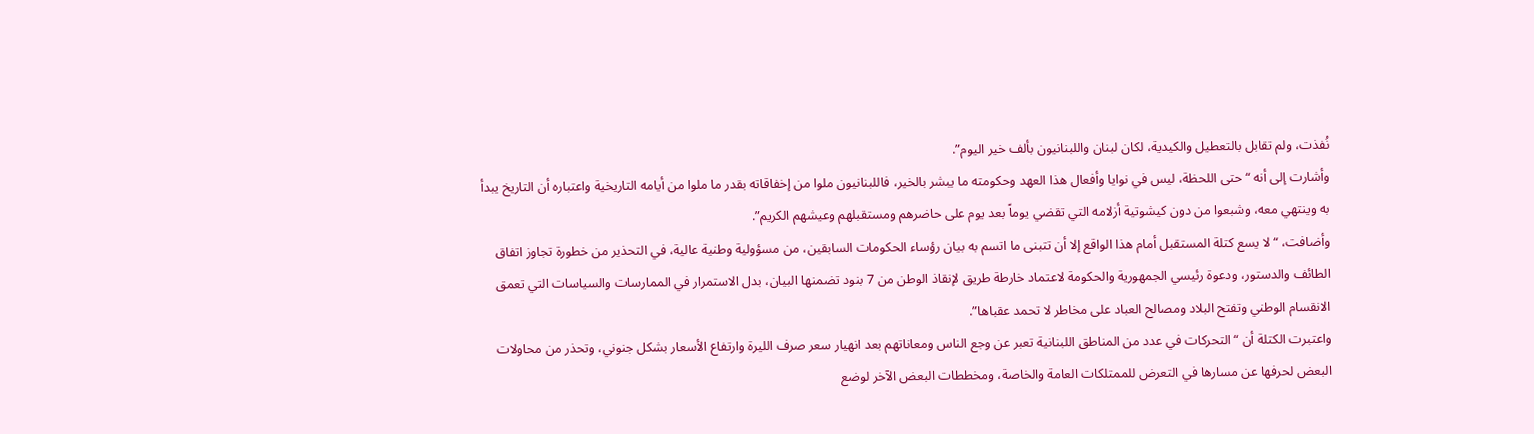نُفذت، ولم تقابل بالتعطيل والكيدية، لكان لبنان واللبنانيون بألف خير اليوم”.
وأشارت إلى أنه “حتى اللحظة، ليس في نوايا وأفعال هذا العهد وحكومته ما يبشر بالخير، فاللبنانيون ملوا من إخفاقاته بقدر ما ملوا من أيامه التاريخية واعتباره أن التاريخ يبدأ به وينتهي معه، وشبعوا من دون كيشوتية أزلامه التي تقضي يوماً بعد يوم على حاضرهم ومستقبلهم وعيشهم الكريم”.
وأضافت، “لا يسع كتلة المستقبل أمام هذا الواقع إلا أن تتبنى ما اتسم به بيان رؤساء الحكومات السابقين، من مسؤولية وطنية عالية، في التحذير من خطورة تجاوز اتفاق الطائف والدستور، ودعوة رئيسي الجمهورية والحكومة لاعتماد خارطة طريق لإنقاذ الوطن من 7 بنود تضمنها البيان، بدل الاستمرار في الممارسات والسياسات التي تعمق الانقسام الوطني وتفتح البلاد ومصالح العباد على مخاطر لا تحمد عقباها”.
واعتبرت الكتلة أن “التحركات في عدد من المناطق اللبنانية تعبر عن وجع الناس ومعاناتهم بعد انهيار سعر صرف الليرة وارتفاع الأسعار بشكل جنوني، وتحذر من محاولات البعض لحرفها عن مسارها في التعرض للممتلكات العامة والخاصة، ومخططات البعض الآخر لوضع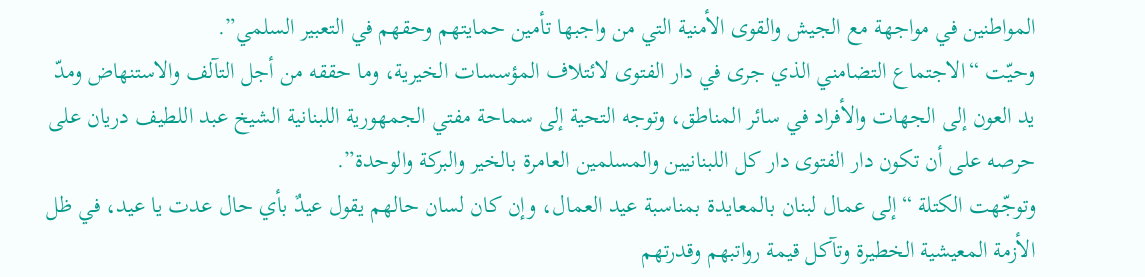المواطنين في مواجهة مع الجيش والقوى الأمنية التي من واجبها تأمين حمايتهم وحقهم في التعبير السلمي”.
وحيّت “الاجتماع التضامني الذي جرى في دار الفتوى لائتلاف المؤسسات الخيرية، وما حققه من أجل التآلف والاستنهاض ومدّ يد العون إلى الجهات والأفراد في سائر المناطق، وتوجه التحية إلى سماحة مفتي الجمهورية اللبنانية الشيخ عبد اللطيف دريان على حرصه على أن تكون دار الفتوى دار كل اللبنانيين والمسلمين العامرة بالخير والبركة والوحدة”.
وتوجّهت الكتلة “إلى عمال لبنان بالمعايدة بمناسبة عيد العمال، وإن كان لسان حالهم يقول عيدٌ بأي حال عدت يا عيد، في ظل الأزمة المعيشية الخطيرة وتآكل قيمة رواتبهم وقدرتهم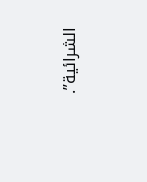الشرائية”.